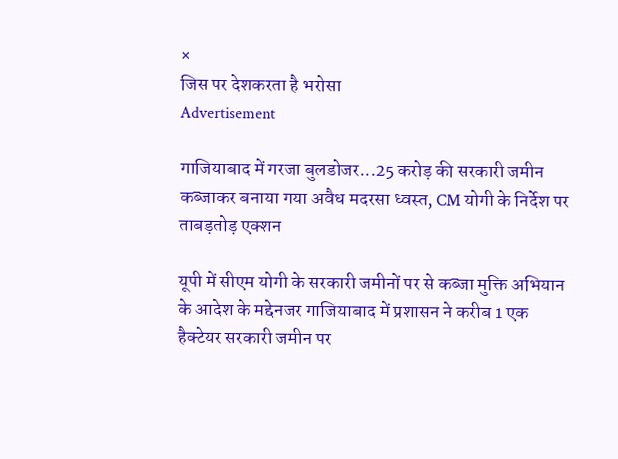×
जिस पर देशकरता है भरोसा
Advertisement

गाजियाबाद में गरजा बुलडोजर...25 करोड़ की सरकारी जमीन कब्जाकर बनाया गया अवैध मदरसा ध्वस्त, CM योगी के निर्देश पर ताबड़तोड़ एक्शन

यूपी में सीएम योगी के सरकारी जमीनों पर से कब्जा मुक्ति अभियान के आदेश के मद्देनजर गाजियाबाद में प्रशासन ने करीब 1 एक हैक्टेयर सरकारी जमीन पर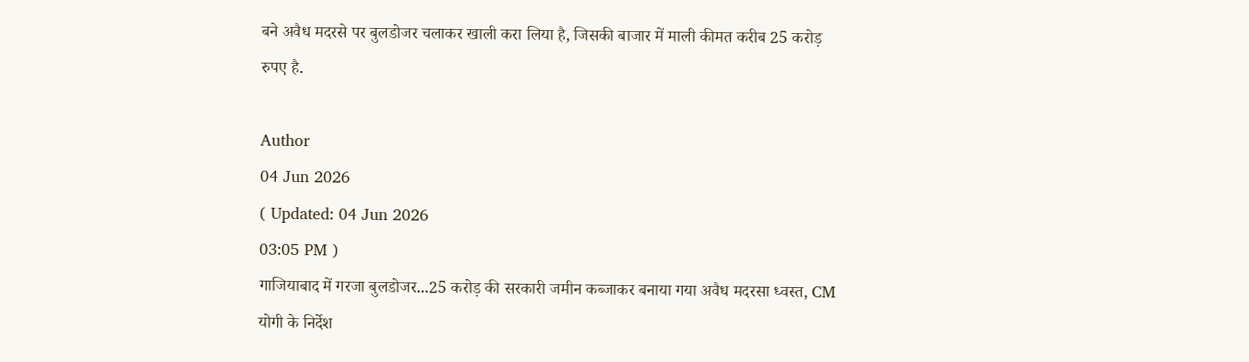बने अवैध मदरसे पर बुलडोजर चलाकर खाली करा लिया है, जिसकी बाजार में माली कीमत करीब 25 करोड़ रुपए है.

Author
04 Jun 2026
( Updated: 04 Jun 2026
03:05 PM )
गाजियाबाद में गरजा बुलडोजर...25 करोड़ की सरकारी जमीन कब्जाकर बनाया गया अवैध मदरसा ध्वस्त, CM योगी के निर्देश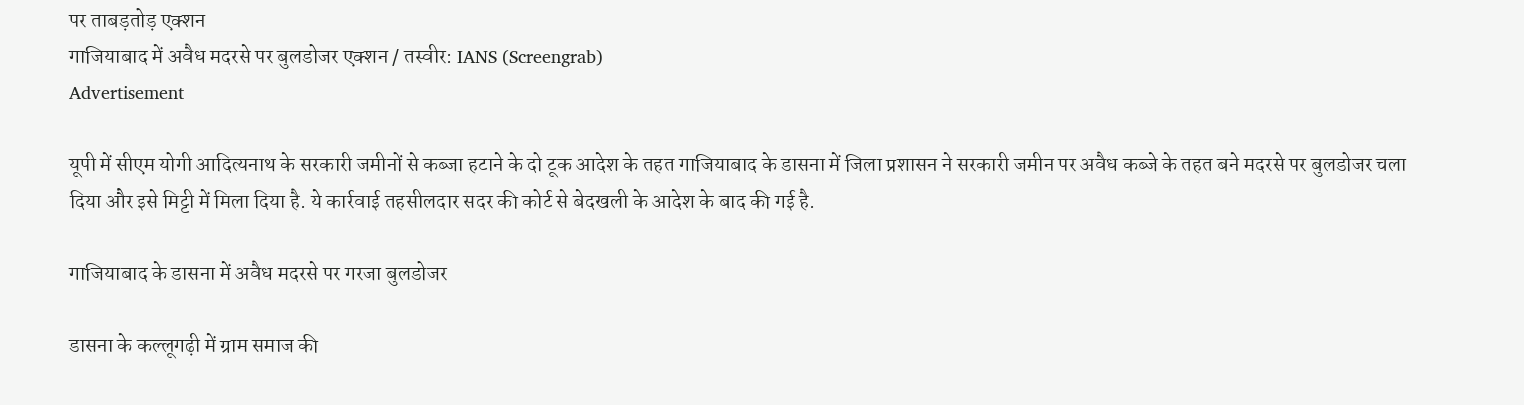पर ताबड़तोड़ एक्शन
गाजियाबाद में अवैध मदरसे पर बुलडोजर एक्शन / तस्वीर: IANS (Screengrab)
Advertisement

यूपी में सीएम योगी आदित्यनाथ के सरकारी जमीनों से कब्जा हटाने के दो टूक आदेश के तहत गाजियाबाद के डासना में जिला प्रशासन ने सरकारी जमीन पर अवैध कब्जे के तहत बने मदरसे पर बुलडोजर चला दिया और इसे मिट्टी में मिला दिया है. ये कार्रवाई तहसीलदार सदर की कोर्ट से बेदखली के आदेश के बाद की गई है.

गाजियाबाद के डासना में अवैध मदरसे पर गरजा बुलडोजर

डासना के कल्लूगढ़ी में ग्राम समाज की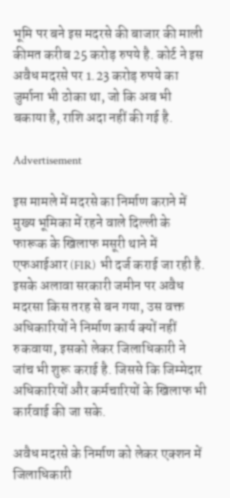भूमि पर बने इस मदरसे की बाजार की माली कीमत करीब 25 करोड़ रुपये है. कोर्ट ने इस अवैध मदरसे पर 1.23 करोड़ रुपये का जुर्माना भी ठोका था, जो कि अब भी बकाया है, राशि अदा नहीं की गई है.

Advertisement

इस मामले में मदरसे का निर्माण कराने में मुख्य भूमिका में रहने वाले दिल्ली के फारूक के खिलाफ मसूरी थाने में एफआईआर (FIR) भी दर्ज कराई जा रही है. इसके अलावा सरकारी जमीन पर अवैध मदरसा किस तरह से बन गया, उस वक्त अधिकारियों ने निर्माण कार्य क्यों नहीं रुकवाया, इसको लेकर जिलाधिकारी ने जांच भी शुरू कराई है. जिससे कि जिम्मेदार अधिकारियों और कर्मचारियों के खिलाफ भी कार्रवाई की जा सके.

अवैध मदरसे के निर्माण को लेकर एक्शन में जिलाधिकारी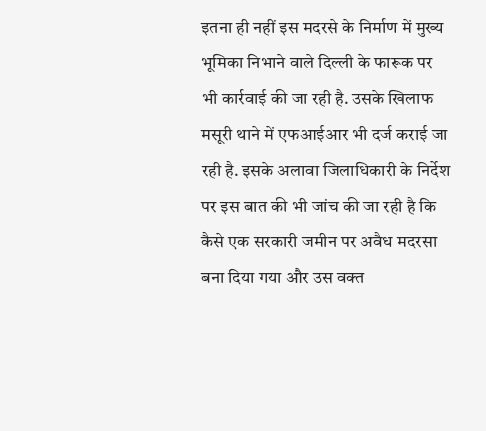इतना ही नहीं इस मदरसे के निर्माण में मुख्य भूमिका निभाने वाले दिल्ली के फारूक पर भी कार्रवाई की जा रही है. उसके खिलाफ मसूरी थाने में एफआईआर भी दर्ज कराई जा रही है. इसके अलावा जिलाधिकारी के निर्देश पर इस बात की भी जांच की जा रही है कि कैसे एक सरकारी जमीन पर अवैध मदरसा बना दिया गया और उस वक्त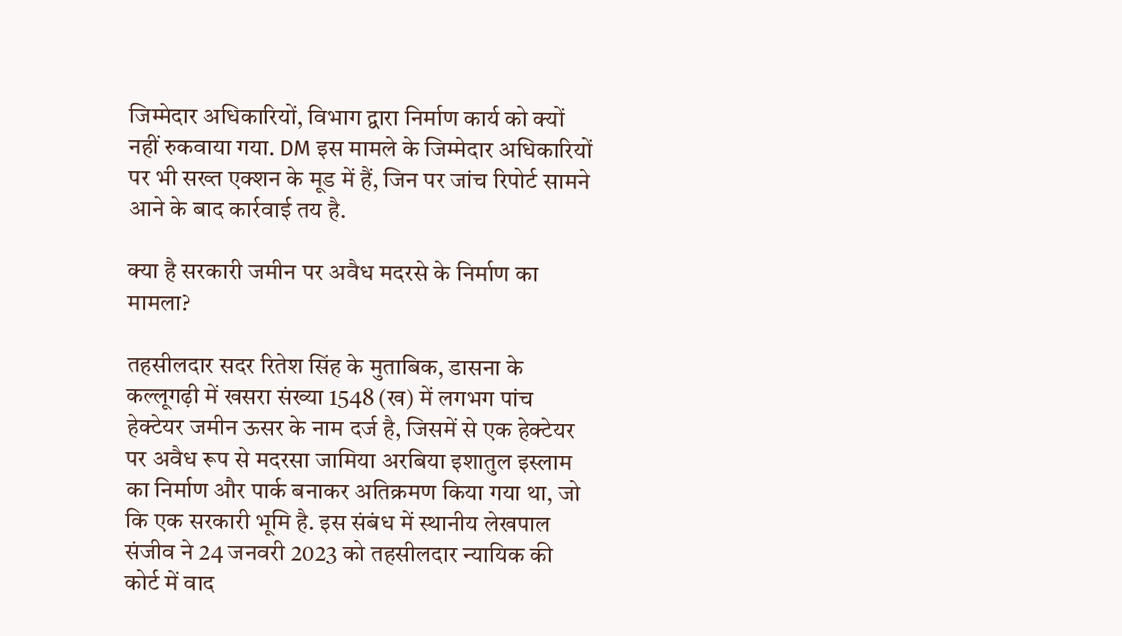जिम्मेदार अधिकारियों, विभाग द्वारा निर्माण कार्य को क्यों नहीं रुकवाया गया. DM इस मामले के जिम्मेदार अधिकारियों पर भी सख्त एक्शन के मूड में हैं, जिन पर जांच रिपोर्ट सामने आने के बाद कार्रवाई तय है.

क्या है सरकारी जमीन पर अवैध मदरसे के निर्माण का मामला?

तहसीलदार सदर रितेश सिंह के मुताबिक, डासना के कल्लूगढ़ी में खसरा संख्या 1548 (ख) में लगभग पांच हेक्टेयर जमीन ऊसर के नाम दर्ज है, जिसमें से एक हेक्टेयर पर अवैध रूप से मदरसा जामिया अरबिया इशातुल इस्लाम का निर्माण और पार्क बनाकर अतिक्रमण किया गया था, जो कि एक सरकारी भूमि है. इस संबंध में स्थानीय लेखपाल संजीव ने 24 जनवरी 2023 को तहसीलदार न्यायिक की कोर्ट में वाद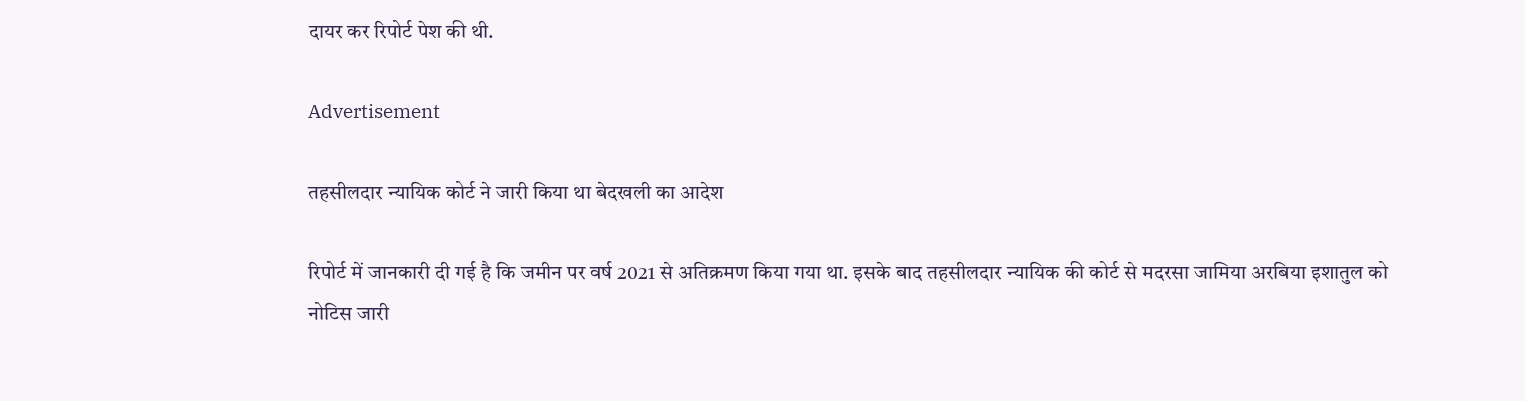दायर कर रिपोर्ट पेश की थी.

Advertisement

तहसीलदार न्यायिक कोर्ट ने जारी किया था बेदखली का आदेश

रिपोर्ट में जानकारी दी गई है कि जमीन पर वर्ष 2021 से अतिक्रमण किया गया था. इसके बाद तहसीलदार न्यायिक की कोर्ट से मदरसा जामिया अरबिया इशातुल को नोटिस जारी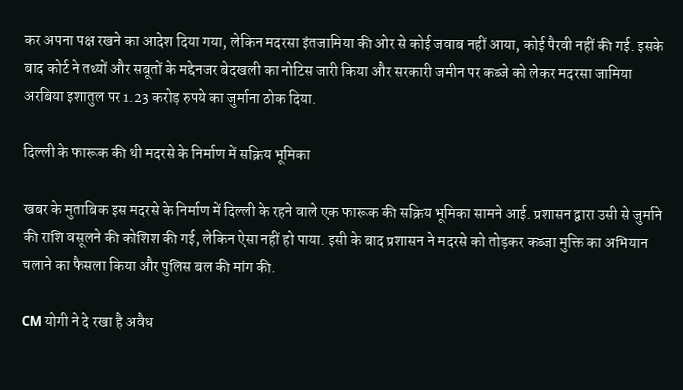कर अपना पक्ष रखने का आदेश दिया गया, लेकिन मदरसा इंतजामिया की ओर से कोई जवाब नहीं आया, कोई पैरवी नहीं की गई. इसके बाद कोर्ट ने तथ्यों और सबूतों के मद्देनजर बेदखली का नोटिस जारी किया और सरकारी जमीन पर कब्जे को लेकर मदरसा जामिया अरबिया इशातुल पर 1.23 करोड़ रुपये का जुर्माना ठोक दिया.

दिल्ली के फारूक की थी मदरसे के निर्माण में सक्रिय भूमिका

खबर के मुताबिक इस मदरसे के निर्माण में दिल्ली के रहने वाले एक फारूक की सक्रिय भूमिका सामने आई. प्रशासन द्वारा उसी से जुर्माने की राशि वसूलने की कोशिश की गई, लेकिन ऐसा नहीं हो पाया. इसी के बाद प्रशासन ने मदरसे को तोड़कर कब्जा मुक्ति का अभियान चलाने का फैसला किया और पुलिस बल की मांग की.

CM योगी ने दे रखा है अवैध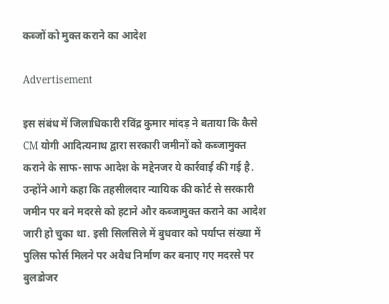कब्जों को मुक्त कराने का आदेश

Advertisement

इस संबंध में जिलाधिकारी रविंद्र कुमार मांदड़ ने बताया कि कैसे CM योगी आदित्यनाथ द्वारा सरकारी जमीनों को कब्जामुक्त कराने के साफ-साफ आदेश के मद्देनजर ये कार्रवाई की गई है. उन्होंने आगे कहा कि तहसीलदार न्यायिक की कोर्ट से सरकारी जमीन पर बने मदरसे को हटाने और कब्जामुक्त कराने का आदेश जारी हो चुका था. इसी सिलसिले में बुधवार को पर्याप्त संख्या में पुलिस फोर्स मिलने पर अवैध निर्माण कर बनाए गए मदरसे पर बुलडोजर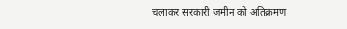चलाकर सरकारी जमीन को अतिक्रमण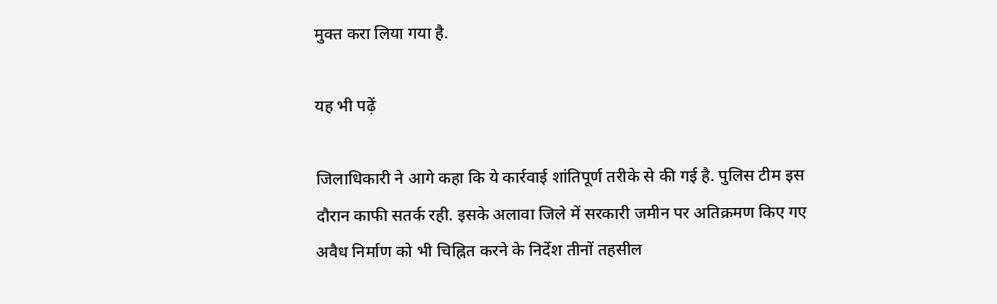मुक्त करा लिया गया है.

यह भी पढ़ें

जिलाधिकारी ने आगे कहा कि ये कार्रवाई शांतिपूर्ण तरीके से की गई है. पुलिस टीम इस दौरान काफी सतर्क रही. इसके अलावा जिले में सरकारी जमीन पर अतिक्रमण किए गए अवैध निर्माण को भी चिह्नित करने के निर्देश तीनों तहसील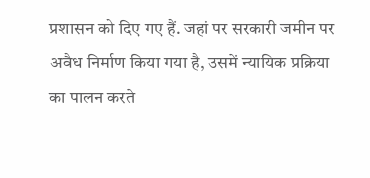प्रशासन को दिए गए हैं. जहां पर सरकारी जमीन पर अवैध निर्माण किया गया है, उसमें न्यायिक प्रक्रिया का पालन करते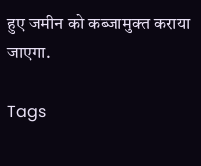हुए जमीन को कब्जामुक्त कराया जाएगा.

Tags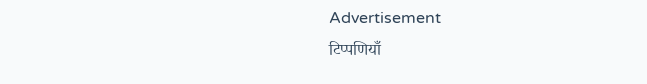Advertisement
टिप्पणियाँ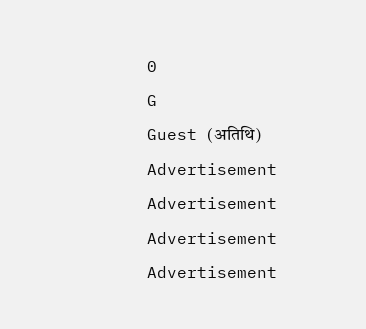0
G
Guest (अतिथि)
Advertisement
Advertisement
Advertisement
Advertisement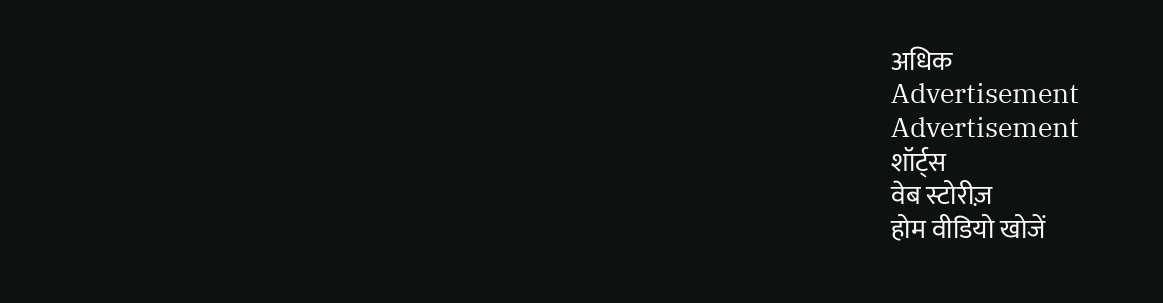अधिक
Advertisement
Advertisement
शॉर्ट्स
वेब स्टोरीज़
होम वीडियो खोजें